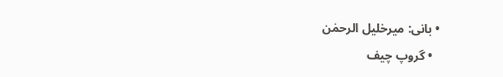• بانی: میرخلیل الرحمٰن
  • گروپ چیف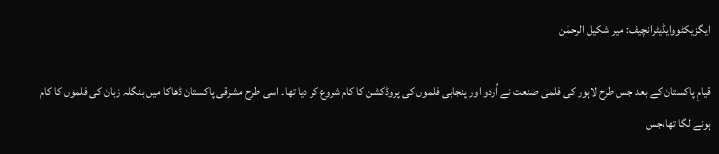ایگزیکٹووایڈیٹرانچیف: میر شکیل الرحمٰن

قیامِ پاکستان کے بعد جس طرح لاہور کی فلمی صنعت نے اُردو اور پنجابی فلموں کی پروڈکشن کا کام شروع کر دیا تھا۔ اسی طرح مشرقی پاکستان ڈھاکا میں بنگلہ زبان کی فلموں کا کام ہونے لگا تھا،جس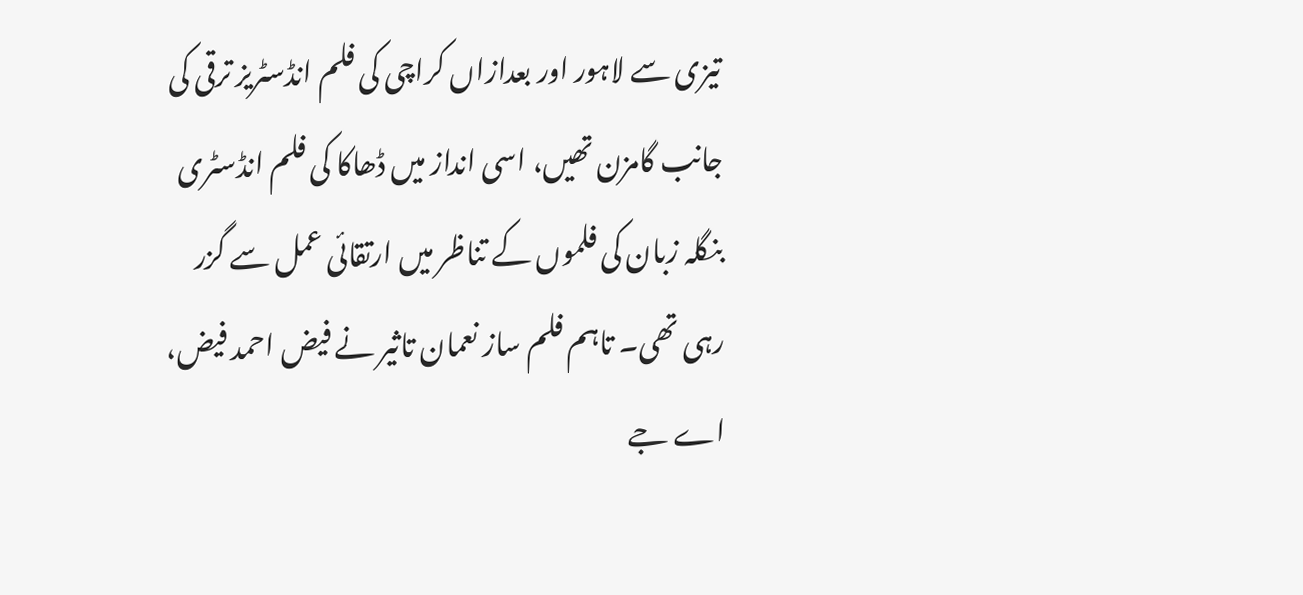تیزی سے لاہور اور بعدازاں کراچی کی فلم انڈسٹریز ترقی کی جانب گامزن تھیں، اسی انداز میں ڈھاکا کی فلم انڈسٹری بنگلہ زبان کی فلموں کے تناظر میں ارتقائی عمل سے گزر رہی تھی۔ تاہم فلم ساز نعمان تاثیر نے فیض احمد فیض، اے جے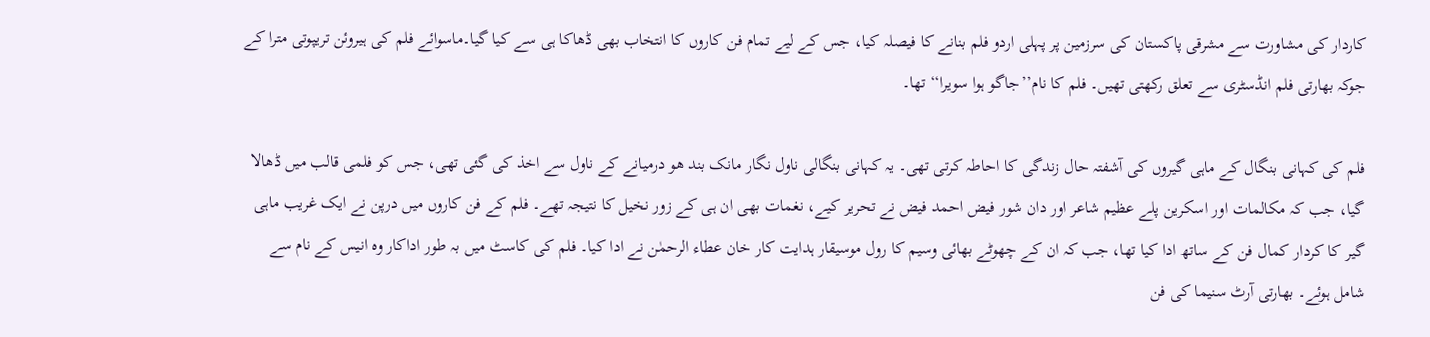کاردار کی مشاورت سے مشرقی پاکستان کی سرزمین پر پہلی اردو فلم بنانے کا فیصلہ کیا، جس کے لیے تمام فن کاروں کا انتخاب بھی ڈھاکا ہی سے کیا گیا۔ماسوائے فلم کی ہیروئن تریپوتی مترا کے جوکہ بھارتی فلم انڈسٹری سے تعلق رکھتی تھیں۔ فلم کا نام’’جاگو ہوا سویرا‘‘ تھا۔

فلم کی کہانی بنگال کے ماہی گیروں کی آشفتہ حال زندگی کا احاطہ کرتی تھی۔ یہ کہانی بنگالی ناول نگار مانک بند ھو درمیانے کے ناول سے اخذ کی گئی تھی، جس کو فلمی قالب میں ڈھالا گیا، جب کہ مکالمات اور اسکرین پلے عظیم شاعر اور دان شور فیض احمد فیض نے تحریر کیے، نغمات بھی ان ہی کے زور نخیل کا نتیجہ تھے۔ فلم کے فن کاروں میں درپن نے ایک غریب ماہی گیر کا کردار کمال فن کے ساتھ ادا کیا تھا، جب کہ ان کے چھوٹے بھائی وسیم کا رول موسیقار ہدایت کار خان عطاء الرحمٰن نے ادا کیا۔ فلم کی کاسٹ میں بہ طور اداکار وہ انیس کے نام سے شامل ہوئے۔ بھارتی آرٹ سنیما کی فن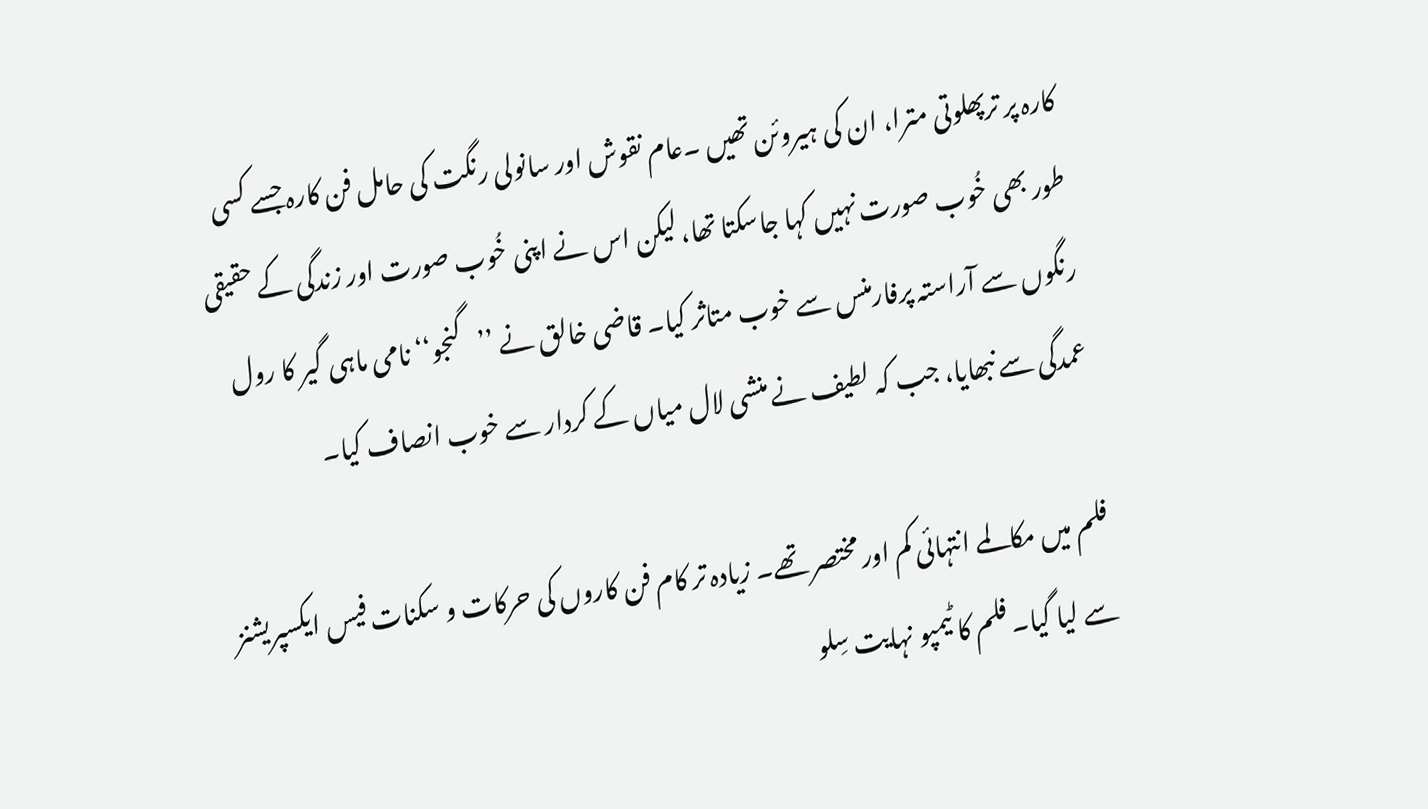کارہ پر ترپھلوتی مترا، ان کی ہیروئن تھیں ۔عام نقوش اور سانولی رنگت کی حامل فن کارہ جسے کسی طور بھی خُوب صورت نہیں کہا جاسکتا تھا، لیکن اس نے اپنی خُوب صورت اور زندگی کے حقیقی رنگوں سے آراستہ پرفارمنس سے خوب متاثر کیا۔ قاضی خالق نے ’’گنجو‘‘ نامی ماہی گیر کا رول عمدگی سے نبھایا، جب کہ لطیف نے منشی لال میاں کے کردار سے خوب انصاف کیا۔

فلم میں مکالمے انتہائی کم اور مختصر تھے۔ زیادہ تر کام فن کاروں کی حرکات و سکنات فیس ایکسپریشنز سے لیا گیا۔ فلم کا ٹیمپو نہایت سِلو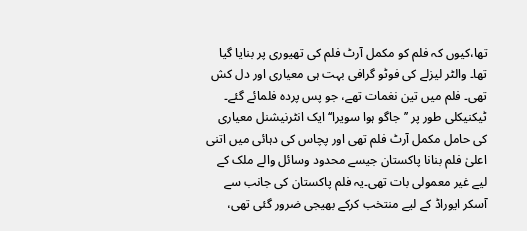تھا،کیوں کہ فلم کو مکمل آرٹ فلم کی تھیوری پر بنایا گیا تھا۔ والٹر لیزلے کی فوٹو گرافی بہت ہی معیاری اور دل کش تھی۔ فلم میں تین نغمات تھے، جو پس پردہ فلمائے گئے۔ ٹیکنیکلی طور پر ’’جاگو ہوا سویرا‘‘ ایک انٹرنیشنل معیاری کی حامل مکمل آرٹ فلم تھی اور پچاس کی دہائی میں اتنی اعلیٰ فلم بنانا پاکستان جیسے محدود وسائل والے ملک کے لیے غیر معمولی بات تھی۔یہ فلم پاکستان کی جانب سے آسکر ایوراڈ کے لیے منتخب کرکے بھیجی ضرور گئی تھی،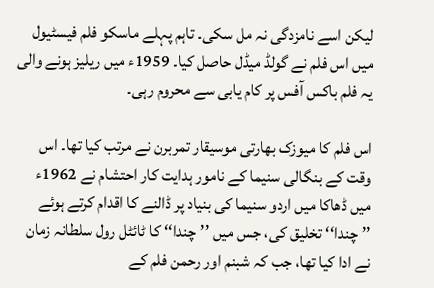لیکن اسے نامزدگی نہ مل سکی۔ تاہم پہلے ماسکو فلم فیسٹیول میں اس فلم نے گولڈ میڈل حاصل کیا۔ 1959ء میں ریلیز ہونے والی یہ فلم باکس آفس پر کام یابی سے محروم رہی۔

اس فلم کا میوزک بھارتی موسیقار تمربرن نے مرتب کیا تھا۔ اس وقت کے بنگالی سنیما کے نامور ہدایت کار احتشام نے 1962ء میں ڈھاکا میں اردو سنیما کی بنیاد پر ڈالنے کا اقدام کرتے ہوئے ’’چندا‘‘ تخلیق کی، جس میں ’’چندا‘‘ کا ٹائٹل رول سلطانہ زمان نے ادا کیا تھا، جب کہ شبنم اور رحمن فلم کے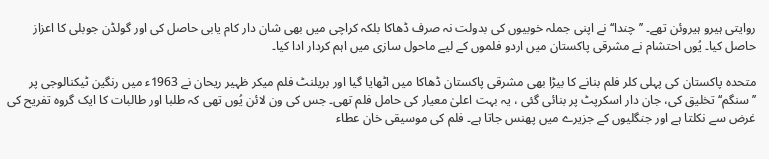روایتی ہیرو ہیروئن تھے۔ ’’چندا‘‘ نے اپنی جملہ خوبیوں کی بدولت نہ صرف ڈھاکا بلکہ کراچی میں بھی شان دار کام یابی حاصل کی اور گولڈن جوبلی کا اعزاز حاصل کیا۔ یُوں احتشام نے مشرقی پاکستان میں اردو فلموں کے لیے ماحول سازی میں اہم کردار ادا کیا۔

متحدہ پاکستان کی پہلی کلر فلم بنانے کا بیڑا بھی مشرقی پاکستان ڈھاکا میں اٹھایا گیا اور بریلنٹ فلم میکر ظہیر ریحان نے 1963ء میں رنگین ٹیکنالوجی پر ’’سنگم‘‘ تخلیق کی، جان دار اسکرپٹ پر بنائی گئی ، یہ بہت اعلیٰ معیار کی حامل فلم تھی۔ جس کی ون لائن یُوں تھی کہ طلبا اور طالبات کا ایک گروہ تفریح کی غرض سے نکلتا ہے اور جنگلیوں کے جزیرے میں پھنس جاتا ہے۔ فلم کی موسیقی خان عطاء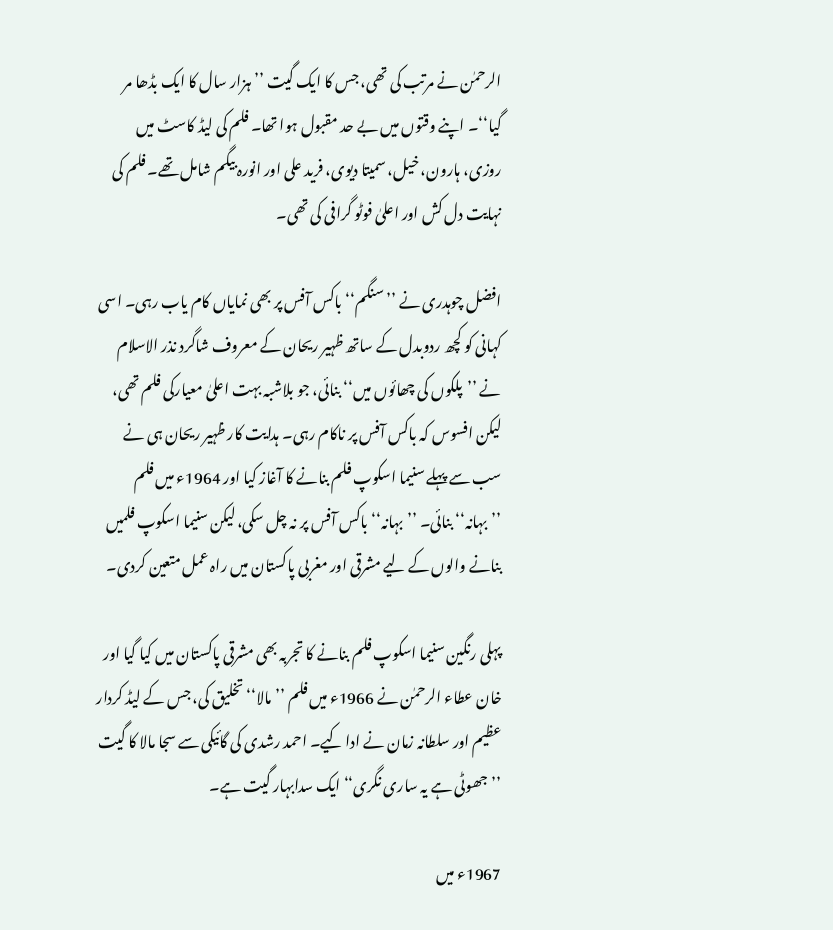الرحمٰن نے مرتب کی تھی، جس کا ایک گیت ’’ہزار سال کا ایک بڈھا مر گیا‘‘۔ اپنے وقتوں میں بے حد مقبول ہوا تھا۔ فلم کی لیڈ کاسٹ میں روزی، ہارون، خیل، سمیتا دیوی، فرید علی اور انورہ بیگم شامل تھے۔ فلم کی نہایت دل کش اور اعلیٰ فوٹو گرافی کی تھی۔

افضل چوہدری نے ’’سنگم‘‘ باکس آفس پر بھی نمایاں کام یاب رہی۔ اسی کہانی کو کچھ ردوبدل کے ساتھ ظہیر ریحان کے معروف شاگرد نذر الاسلام نے ’’پلکوں کی چھائوں میں‘‘ بنائی، جو بلاشبہ بہت اعلیٰ معیارکی فلم تھی، لیکن افسوس کہ باکس آفس پر ناکام رہی۔ ہدایت کار ظہیر ریحان ہی نے سب سے پہلے سنیما اسکوپ فلم بنانے کا آغاز کیا اور 1964ء میں فلم ’’بہانہ‘‘ بنائی۔ ’’بہانہ‘‘ باکس آفس پر نہ چل سکی، لیکن سنیما اسکوپ فلمیں بنانے والوں کے لیے مشرقی اور مغربی پاکستان میں راہ عمل متعین کردی۔

پہلی رنگین سنیما اسکوپ فلم بنانے کا تجربہ بھی مشرقی پاکستان میں کیا گیا اور خان عطاء الرحمٰن نے 1966ء میں فلم ’’مالا‘‘ تخلیق کی، جس کے لیڈ کردار عظیم اور سلطانہ زمان نے ادا کیے۔ احمد رشدی کی گائیکی سے سجا مالا کا گیت ’’جھوٹی ہے یہ ساری نگری‘‘ ایک سدابہار گیت ہے۔

1967ء میں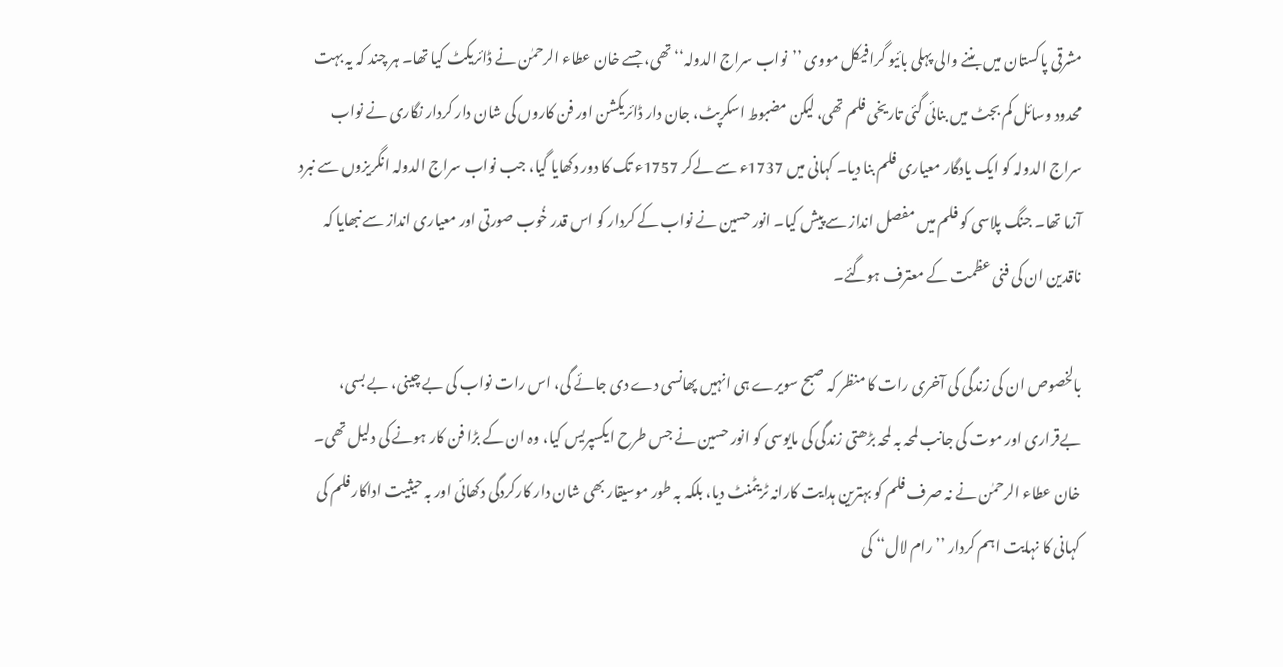مشرقی پاکستان میں بننے والی پہلی بائیو گرافیکل مووی ’’نواب سراج الدولہ‘‘ تھی، جسے خان عطاء الرحمٰن نے ڈائریکٹ کیا تھا۔ ہر چند کہ یہ بہت محدود وسائل کم بجٹ میں بنائی گئی تاریخی فلم تھی، لیکن مضبوط اسکرپٹ، جان دار ڈائریکشن اور فن کاروں کی شان دار کردار نگاری نے نواب سراج الدولہ کو ایک یادگار معیاری فلم بنا دیا۔ کہانی میں 1737ء سے لےکر 1757ء تک کا دور دکھایا گیا، جب نواب سراج الدولہ انگریزوں سے نبرد آزما تھا۔ جنگ پلاسی کو فلم میں مفصل انداز سے پیش کیا۔ انور حسین نے نواب کے کردار کو اس قدر خُوب صورتی اور معیاری انداز سے نبھایا کہ ناقدین ان کی فنی عظمت کے معترف ہوگئے۔

بالخصوص ان کی زندگی کی آخری رات کا منظر کہ صبح سویرے ہی انہیں پھانسی دے دی جائے گی، اس رات نواب کی بے چینی، بے بسی، بےقراری اور موت کی جانب لمحہ بہ لمحہ بڑھتی زندگی کی مایوسی کو انور حسین نے جس طرح ایکسپریس کیا، وہ ان کے بڑا فن کار ہونے کی دلیل تھی۔ خان عطاء الرحمٰن نے نہ صرف فلم کو بہترین ہدایت کارانہ ٹریٹمنٹ دیا، بلکہ بہ طور موسیقار بھی شان دار کارکردگی دکھائی اور بہ حیثیت اداکار فلم کی کہانی کا نہایت اہم کردار ’’رام لال‘‘ کی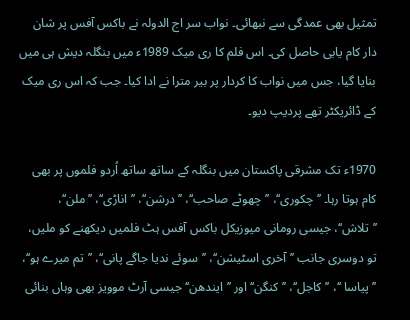تمثیل بھی عمدگی سے نبھائی۔ نواب سر اج الدولہ نے باکس آفس پر شان دار کام یابی حاصل کی۔ اس فلم کا ری میک 1989ء میں بنگلہ دیش ہی میں بنایا گیا، جس میں نواب کا کردار پر بیر مترا نے ادا کیا۔ جب کہ اس ری میک کے ڈائریکٹر تھے پردیپ دیو۔

1970ء تک مشرقی پاکستان میں بنگلہ کے ساتھ ساتھ اُردو فلموں پر بھی کام ہوتا رہا۔ ’’چکوری‘‘، ’’چھوٹے صاحب‘‘، ’’درشن‘‘، ’’اناڑی‘‘، ’’ملن‘‘، ’’تلاش‘‘، جیسی رومانی میوزیکل باکس آفس ہٹ فلمیں دیکھنے کو ملیں، تو دوسری جانب ’’آخری اسٹیشن‘‘، ’’سوئے ندیا جاگے پانی‘‘، ’’تم میرے ہو‘‘، ’’پیاسا ‘‘، ’’کاجل‘‘، ’’کنگن‘‘ اور ’’ایندھن‘‘ جیسی آرٹ موویز بھی وہاں بنائی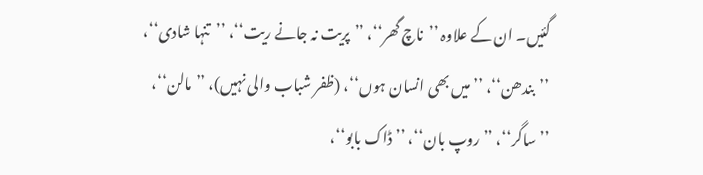گئیں۔ ان کے علاوہ ’’ناچ گھر‘‘، ’’پریت نہ جانے ریت‘‘، ’’تنہا شادی‘‘، ’’بندھن‘‘، ’’میں بھی انسان ہوں‘‘، (ظفر شباب والی نہیں)، ’’مالن‘‘، ’’ساگر‘‘، ’’روپ بان‘‘، ’’ڈاک بابو‘‘،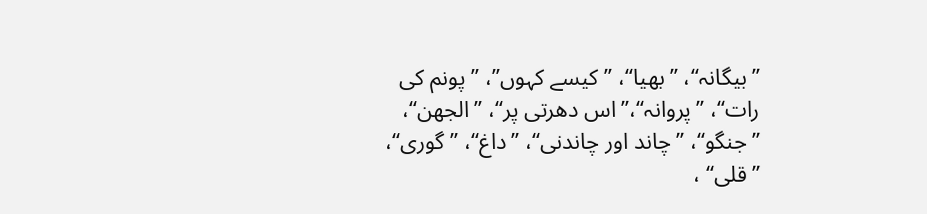’’بیگانہ‘‘، ’’بھیا‘‘، ’’کیسے کہوں’’، ’’پونم کی رات‘‘، ’’پروانہ‘‘،’’اس دھرتی پر‘‘، ’’الجھن‘‘، ’’جنگو‘‘، ’’چاند اور چاندنی‘‘، ’’داغ‘‘، ’’گوری‘‘، ’’قلی‘‘ ،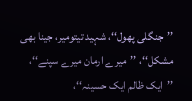’’جنگلی پھول‘‘، شہید تیتومیر، جینا بھی مشکل‘‘، ’’میرے ارمان میرے سپنے‘‘، ’’ایک ظالم ایک حسینہ‘‘،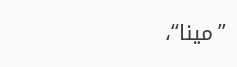’’مینا‘‘،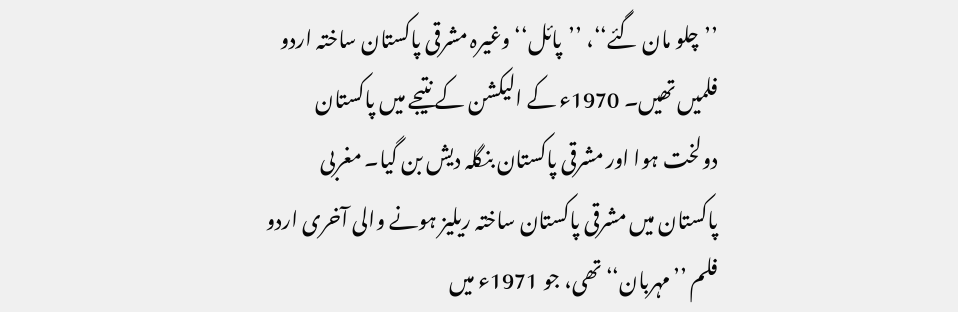’’چلو مان گئے‘‘، ’’پائل‘‘وغیرہ مشرقی پاکستان ساختہ اردو فلمیں تھیں۔ 1970ء کے الیکشن کے نتیجے میں پاکستان دولخت ہوا اور مشرقی پاکستان بنگلہ دیش بن گیا۔ مغربی پاکستان میں مشرقی پاکستان ساختہ ریلیز ہونے والی آخری اردو فلم ’’مہربان‘‘ تھی، جو 1971ء میں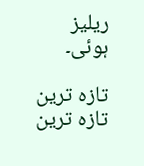ریلیز ہوئی۔

تازہ ترین
تازہ ترین